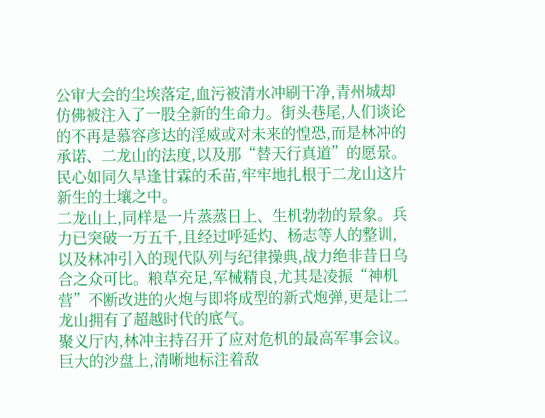公审大会的尘埃落定,血污被清水冲刷干净,青州城却仿佛被注入了一股全新的生命力。街头巷尾,人们谈论的不再是慕容彦达的淫威或对未来的惶恐,而是林冲的承诺、二龙山的法度,以及那“替天行真道”的愿景。民心如同久旱逢甘霖的禾苗,牢牢地扎根于二龙山这片新生的土壤之中。
二龙山上,同样是一片蒸蒸日上、生机勃勃的景象。兵力已突破一万五千,且经过呼延灼、杨志等人的整训,以及林冲引入的现代队列与纪律操典,战力绝非昔日乌合之众可比。粮草充足,军械精良,尤其是凌振“神机营”不断改进的火炮与即将成型的新式炮弹,更是让二龙山拥有了超越时代的底气。
聚义厅内,林冲主持召开了应对危机的最高军事会议。巨大的沙盘上,清晰地标注着敌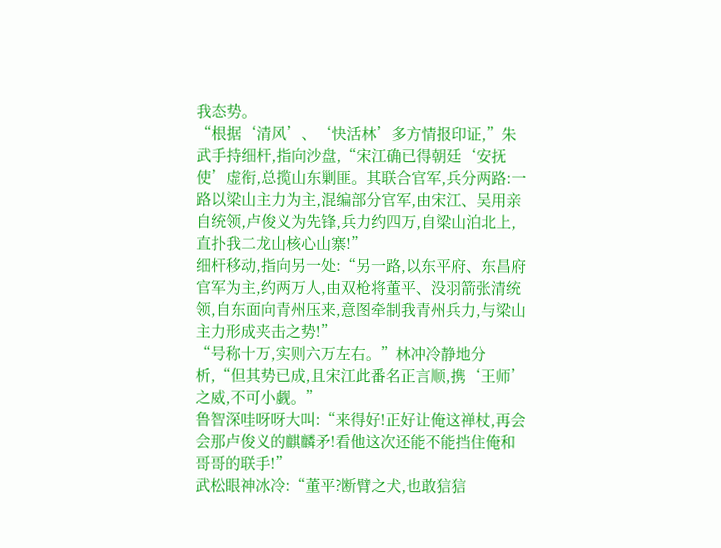我态势。
“根据‘清风’、‘快活林’多方情报印证,”朱武手持细杆,指向沙盘,“宋江确已得朝廷‘安抚使’虚衔,总揽山东剿匪。其联合官军,兵分两路:一路以梁山主力为主,混编部分官军,由宋江、吴用亲自统领,卢俊义为先锋,兵力约四万,自梁山泊北上,直扑我二龙山核心山寨!”
细杆移动,指向另一处:“另一路,以东平府、东昌府官军为主,约两万人,由双枪将董平、没羽箭张清统领,自东面向青州压来,意图牵制我青州兵力,与梁山主力形成夹击之势!”
“号称十万,实则六万左右。”林冲冷静地分析,“但其势已成,且宋江此番名正言顺,携‘王师’之威,不可小觑。”
鲁智深哇呀呀大叫:“来得好!正好让俺这禅杖,再会会那卢俊义的麒麟矛!看他这次还能不能挡住俺和哥哥的联手!”
武松眼神冰冷:“董平?断臂之犬,也敢狺狺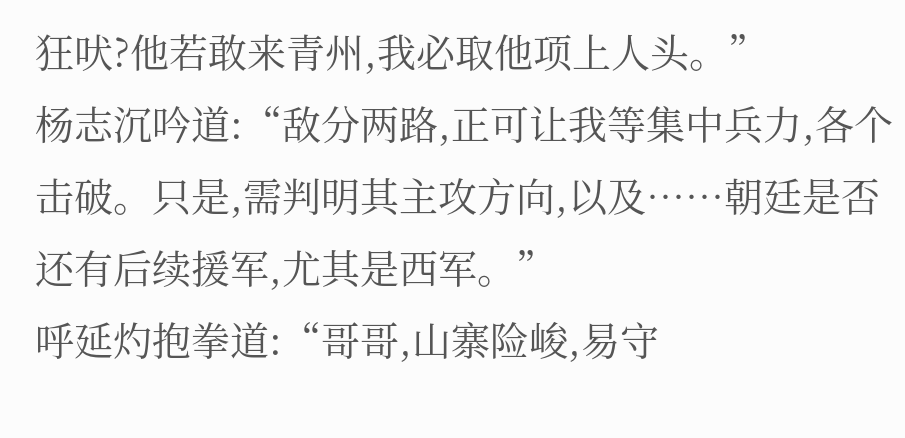狂吠?他若敢来青州,我必取他项上人头。”
杨志沉吟道:“敌分两路,正可让我等集中兵力,各个击破。只是,需判明其主攻方向,以及……朝廷是否还有后续援军,尤其是西军。”
呼延灼抱拳道:“哥哥,山寨险峻,易守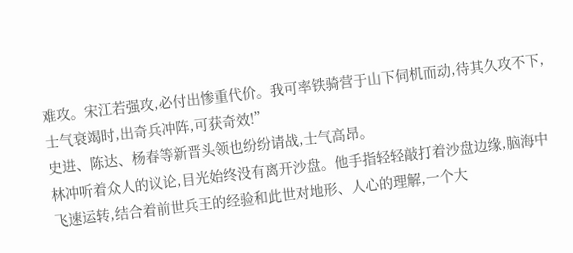难攻。宋江若强攻,必付出惨重代价。我可率铁骑营于山下伺机而动,待其久攻不下,士气衰竭时,出奇兵冲阵,可获奇效!”
史进、陈达、杨春等新晋头领也纷纷请战,士气高昂。
林冲听着众人的议论,目光始终没有离开沙盘。他手指轻轻敲打着沙盘边缘,脑海中飞速运转,结合着前世兵王的经验和此世对地形、人心的理解,一个大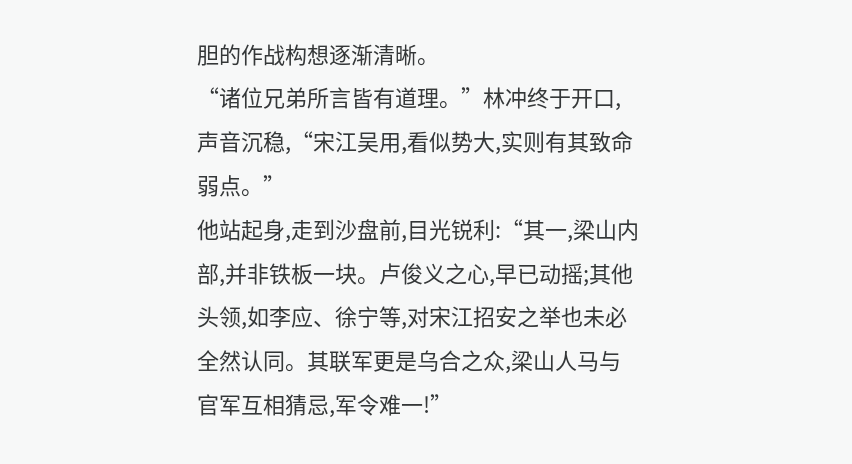胆的作战构想逐渐清晰。
“诸位兄弟所言皆有道理。”林冲终于开口,声音沉稳,“宋江吴用,看似势大,实则有其致命弱点。”
他站起身,走到沙盘前,目光锐利:“其一,梁山内部,并非铁板一块。卢俊义之心,早已动摇;其他头领,如李应、徐宁等,对宋江招安之举也未必全然认同。其联军更是乌合之众,梁山人马与官军互相猜忌,军令难一!”